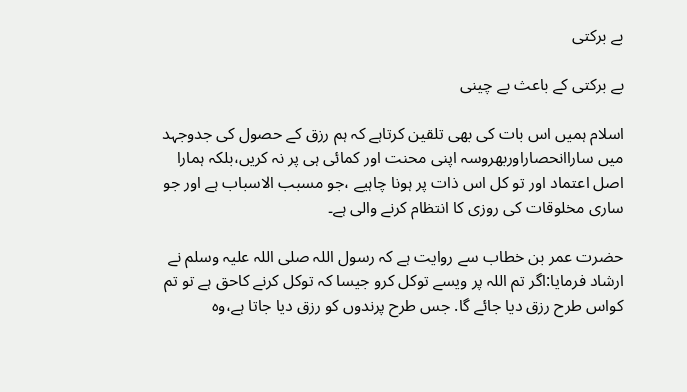بے برکتی

بے برکتی کے باعث بے چینی

اسلام ہمیں اس بات کی بھی تلقین کرتاہے کہ ہم رزق کے حصول کی جدوجہد میں ساراانحصاراوربھروسہ اپنی محنت اور کمائی ہی پر نہ کریں،بلکہ ہمارا اصل اعتماد اور تو کل اس ذات پر ہونا چاہیے ،جو مسبب الاسباب ہے اور جو ساری مخلوقات کی روزی کا انتظام کرنے والی ہے۔

حضرت عمر بن خطاب سے روایت ہے کہ رسول اللہ صلی اللہ علیہ وسلم نے ارشاد فرمایا:اگر تم اللہ پر ویسے توکل کرو جیسا کہ توکل کرنے کاحق ہے تو تم کواس طرح رزق دیا جائے گا. جس طرح پرندوں کو رزق دیا جاتا ہے،وہ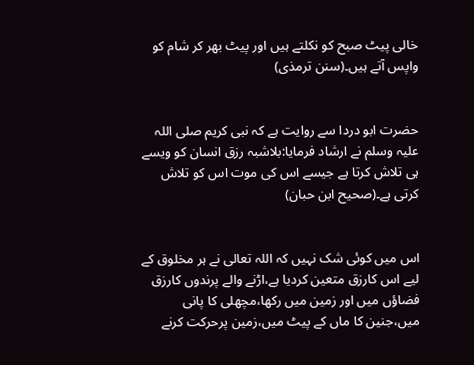خالی پیٹ صبح کو نکلتے ہیں اور پیٹ بھر کر شام کو واپس آتے ہیں۔(سنن ترمذی)


حضرت ابو دردا سے روایت ہے کہ نبی کریم صلی اللہ علیہ وسلم نے ارشاد فرمایا:بلاشبہ رزق انسان کو ویسے ہی تلاش کرتا ہے جیسے اس کی موت اس کو تلاش کرتی ہے۔(صحیح ابن حبان)


اس میں کوئی شک نہیں کہ اللہ تعالی نے ہر مخلوق کے لیے اس کارزق متعین کردیا ہے،اڑنے والے پرندوں کارزق فضاؤں میں اور زمین میں رکھا،مچھلی کا پانی میں،جنین کا ماں کے پیٹ میں،زمین پرحرکت کرنے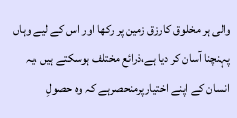والی ہر مخلوق کارزق زمین پر رکھا اور اس کے لیے وہاں پہنچنا آسان کر دیا ہے،ذرائع مختلف ہوسکتے ہیں ،یہ انسان کے اپنے اختیارپرمنحصرہے کہ وہ حصولِ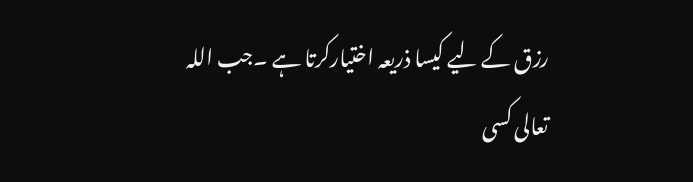رزق کے لیے کیسا ذریعہ اختیارکرتا ہے ۔جب اللہ تعالی کسی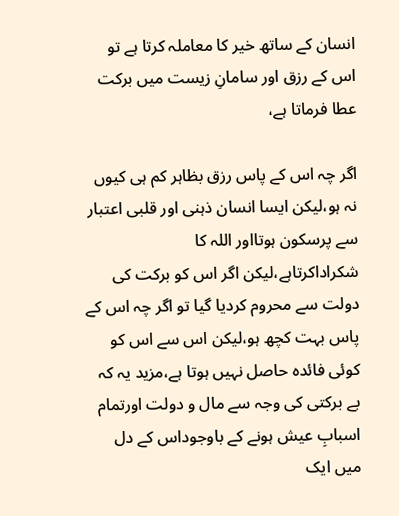انسان کے ساتھ خیر کا معاملہ کرتا ہے تو اس کے رزق اور سامانِ زیست میں برکت عطا فرماتا ہے،

اگر چہ اس کے پاس رزق بظاہر کم ہی کیوں نہ ہو،لیکن ایسا انسان ذہنی اور قلبی اعتبار سے پرسکون ہوتااور اللہ کا شکراداکرتاہے،لیکن اگر اس کو برکت کی دولت سے محروم کردیا گیا تو اگر چہ اس کے پاس بہت کچھ ہو،لیکن اس سے اس کو کوئی فائدہ حاصل نہیں ہوتا ہے،مزید یہ کہ بے برکتی کی وجہ سے مال و دولت اورتمام اسبابِ عیش ہونے کے باوجوداس کے دل میں ایک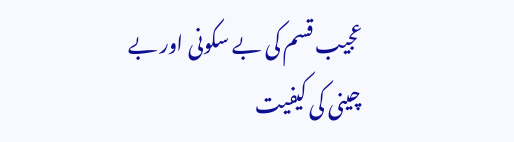عجیب قسم کی بے سکونی اور بے چینی کی کیفیت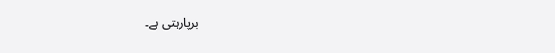برپارہتی ہے۔